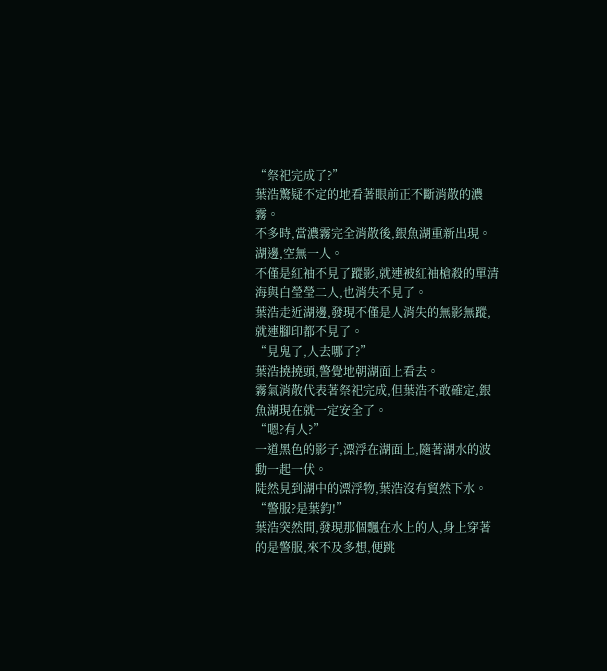“祭祀完成了?”
葉浩驚疑不定的地看著眼前正不斷消散的濃霧。
不多時,當濃霧完全消散後,銀魚湖重新出現。
湖邊,空無一人。
不僅是紅袖不見了蹤影,就連被紅袖槍殺的單清海與白瑩瑩二人,也消失不見了。
葉浩走近湖邊,發現不僅是人消失的無影無蹤,就連腳印都不見了。
“見鬼了,人去哪了?”
葉浩撓撓頭,警覺地朝湖面上看去。
霧氣消散代表著祭祀完成,但葉浩不敢確定,銀魚湖現在就一定安全了。
“嗯?有人?”
一道黑色的影子,漂浮在湖面上,隨著湖水的波動一起一伏。
陡然見到湖中的漂浮物,葉浩沒有貿然下水。
“警服?是葉鈞!”
葉浩突然間,發現那個飄在水上的人,身上穿著的是警服,來不及多想,便跳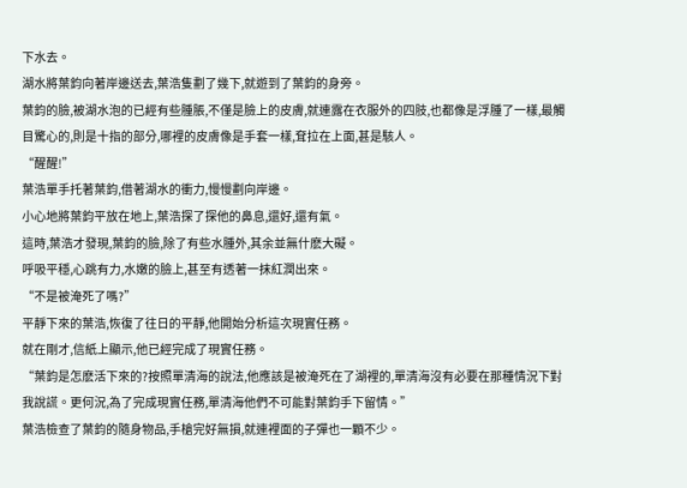下水去。
湖水將葉鈞向著岸邊送去,葉浩隻劃了幾下,就遊到了葉鈞的身旁。
葉鈞的臉,被湖水泡的已經有些腫脹,不僅是臉上的皮膚,就連露在衣服外的四肢,也都像是浮腫了一樣,最觸目驚心的,則是十指的部分,哪裡的皮膚像是手套一樣,耷拉在上面,甚是駭人。
“醒醒!”
葉浩單手托著葉鈞,借著湖水的衝力,慢慢劃向岸邊。
小心地將葉鈞平放在地上,葉浩探了探他的鼻息,還好,還有氣。
這時,葉浩才發現,葉鈞的臉,除了有些水腫外,其余並無什麽大礙。
呼吸平穩,心跳有力,水嫩的臉上,甚至有透著一抹紅潤出來。
“不是被淹死了嗎?”
平靜下來的葉浩,恢復了往日的平靜,他開始分析這次現實任務。
就在剛才,信紙上顯示,他已經完成了現實任務。
“葉鈞是怎麽活下來的?按照單清海的說法,他應該是被淹死在了湖裡的,單清海沒有必要在那種情況下對我說謊。更何況,為了完成現實任務,單清海他們不可能對葉鈞手下留情。”
葉浩檢查了葉鈞的隨身物品,手槍完好無損,就連裡面的子彈也一顆不少。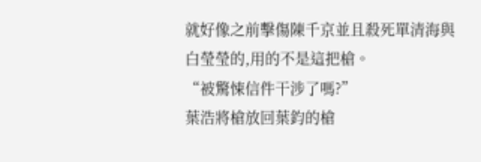就好像之前擊傷陳千京並且殺死單清海與白瑩瑩的,用的不是這把槍。
“被驚悚信件干涉了嗎?”
葉浩將槍放回葉鈞的槍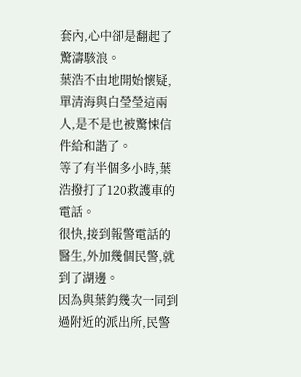套內,心中卻是翻起了驚濤駭浪。
葉浩不由地開始懷疑,單清海與白瑩瑩這兩人,是不是也被驚悚信件給和諧了。
等了有半個多小時,葉浩撥打了120救護車的電話。
很快,接到報警電話的醫生,外加幾個民警,就到了湖邊。
因為與葉鈞幾次一同到過附近的派出所,民警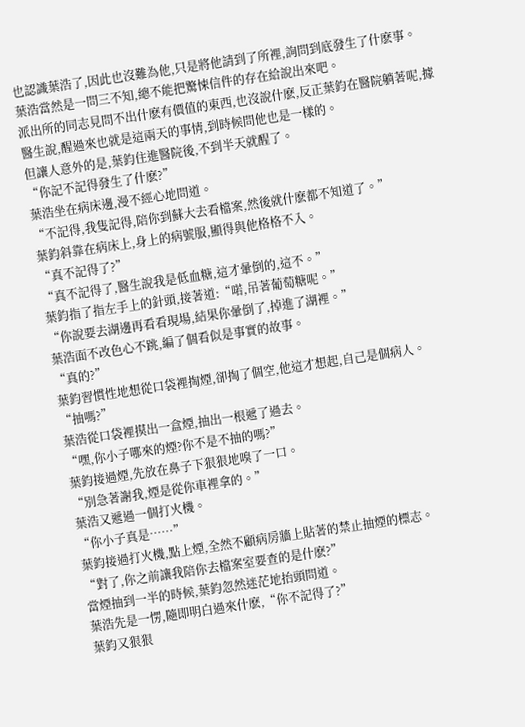也認識葉浩了,因此也沒難為他,只是將他請到了所裡,詢問到底發生了什麽事。
葉浩當然是一問三不知,總不能把驚悚信件的存在給說出來吧。
派出所的同志見問不出什麽有價值的東西,也沒說什麽,反正葉鈞在醫院躺著呢,據醫生說,醒過來也就是這兩天的事情,到時候問他也是一樣的。
但讓人意外的是,葉鈞住進醫院後,不到半天就醒了。
“你記不記得發生了什麽?”
葉浩坐在病床邊,漫不經心地問道。
“不記得,我隻記得,陪你到蘇大去看檔案,然後就什麽都不知道了。”
葉鈞斜靠在病床上,身上的病號服,顯得與他格格不入。
“真不記得了?”
“真不記得了,醫生說我是低血糖,這才暈倒的,這不。”
葉鈞指了指左手上的針頭,接著道:“喏,吊著葡萄糖呢。”
“你說要去湖邊再看看現場,結果你暈倒了,掉進了湖裡。”
葉浩面不改色心不跳,編了個看似是事實的故事。
“真的?”
葉鈞習慣性地想從口袋裡掏煙,卻掏了個空,他這才想起,自己是個病人。
“抽嗎?”
葉浩從口袋裡摸出一盒煙,抽出一根遞了過去。
“嘿,你小子哪來的煙?你不是不抽的嗎?”
葉鈞接過煙,先放在鼻子下狠狠地嗅了一口。
“別急著謝我,煙是從你車裡拿的。”
葉浩又遞過一個打火機。
“你小子真是……”
葉鈞接過打火機,點上煙,全然不顧病房牆上貼著的禁止抽煙的標志。
“對了,你之前讓我陪你去檔案室要查的是什麽?”
當煙抽到一半的時候,葉鈞忽然迷茫地抬頭問道。
葉浩先是一愣,隨即明白過來什麽,“你不記得了?”
葉鈞又狠狠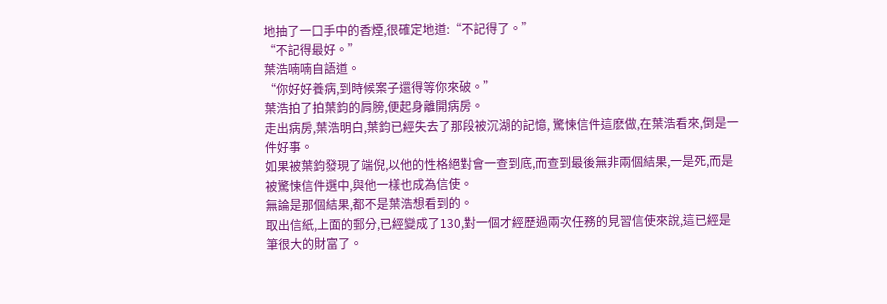地抽了一口手中的香煙,很確定地道:“不記得了。”
“不記得最好。”
葉浩喃喃自語道。
“你好好養病,到時候案子還得等你來破。”
葉浩拍了拍葉鈞的肩膀,便起身離開病房。
走出病房,葉浩明白,葉鈞已經失去了那段被沉湖的記憶, 驚悚信件這麽做,在葉浩看來,倒是一件好事。
如果被葉鈞發現了端倪,以他的性格絕對會一查到底,而查到最後無非兩個結果,一是死,而是被驚悚信件選中,與他一樣也成為信使。
無論是那個結果,都不是葉浩想看到的。
取出信紙,上面的郵分,已經變成了130,對一個才經歷過兩次任務的見習信使來說,這已經是筆很大的財富了。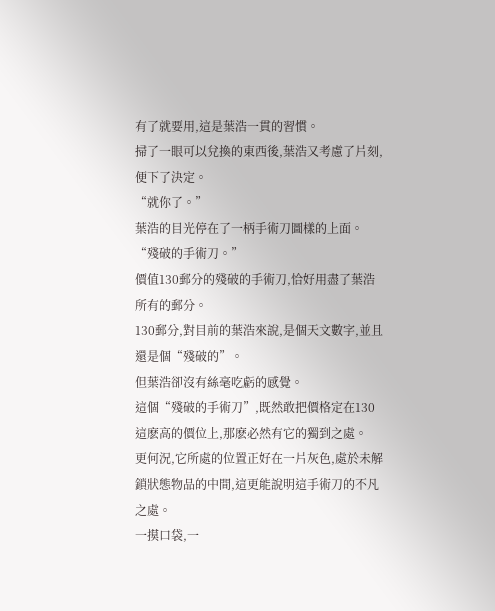有了就要用,這是葉浩一貫的習慣。
掃了一眼可以兌換的東西後,葉浩又考慮了片刻,便下了決定。
“就你了。”
葉浩的目光停在了一柄手術刀圖樣的上面。
“殘破的手術刀。”
價值130郵分的殘破的手術刀,恰好用盡了葉浩所有的郵分。
130郵分,對目前的葉浩來說,是個天文數字,並且還是個“殘破的”。
但葉浩卻沒有絲毫吃虧的感覺。
這個“殘破的手術刀”,既然敢把價格定在130這麽高的價位上,那麽必然有它的獨到之處。
更何況,它所處的位置正好在一片灰色,處於未解鎖狀態物品的中間,這更能說明這手術刀的不凡之處。
一摸口袋,一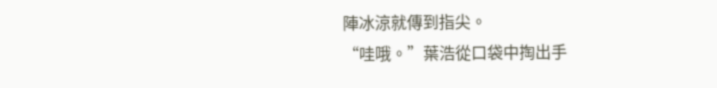陣冰涼就傳到指尖。
“哇哦。”葉浩從口袋中掏出手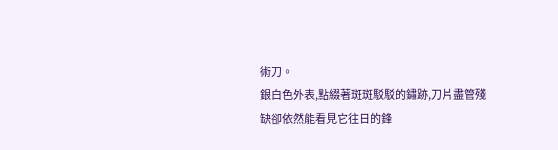術刀。
銀白色外表,點綴著斑斑駁駁的鏽跡,刀片盡管殘缺卻依然能看見它往日的鋒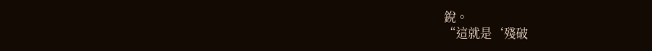銳。
“這就是‘殘破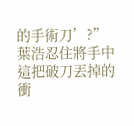的手術刀’?”
葉浩忍住將手中這把破刀丟掉的衝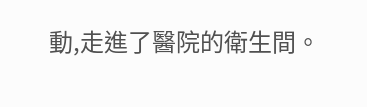動,走進了醫院的衛生間。